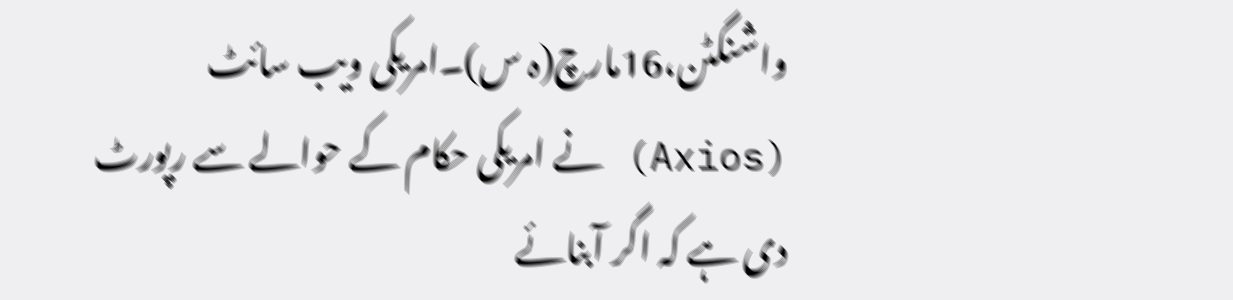واشنگٹن،16مارچ(ہ س)۔امریکی ویب سائٹ (Axios) نے امریکی حکام کے حوالے سے رپورٹ دی ہے کہ اگر آبنائے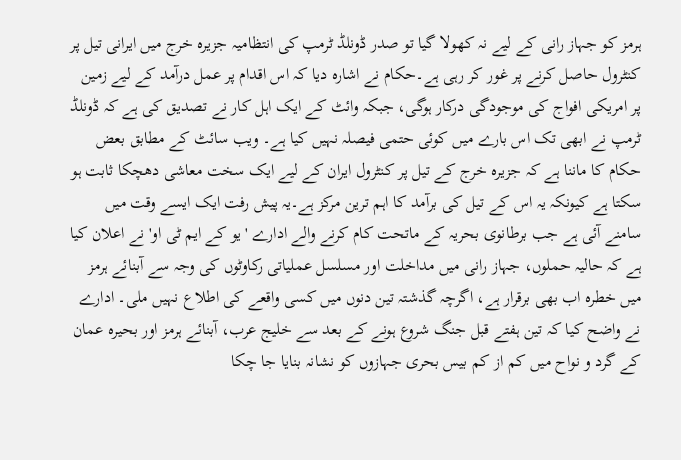ہرمز کو جہاز رانی کے لیے نہ کھولا گیا تو صدر ڈونلڈ ٹرمپ کی انتظامیہ جزیرہ خرج میں ایرانی تیل پر کنٹرول حاصل کرنے پر غور کر رہی ہے۔حکام نے اشارہ دیا کہ اس اقدام پر عمل درآمد کے لیے زمین پر امریکی افواج کی موجودگی درکار ہوگی، جبکہ وائٹ کے ایک اہل کار نے تصدیق کی ہے کہ ڈونلڈ ٹرمپ نے ابھی تک اس بارے میں کوئی حتمی فیصلہ نہیں کیا ہے۔ ویب سائٹ کے مطابق بعض حکام کا ماننا ہے کہ جزیرہ خرج کے تیل پر کنٹرول ایران کے لیے ایک سخت معاشی دھچکا ثابت ہو سکتا ہے کیونکہ یہ اس کے تیل کی برآمد کا اہم ترین مرکز ہے۔یہ پیش رفت ایک ایسے وقت میں سامنے آئی ہے جب برطانوی بحریہ کے ماتحت کام کرنے والے ادارے 'یو کے ایم ٹی او' نے اعلان کیا ہے کہ حالیہ حملوں، جہاز رانی میں مداخلت اور مسلسل عملیاتی رکاوٹوں کی وجہ سے آبنائے ہرمز میں خطرہ اب بھی برقرار ہے، اگرچہ گذشتہ تین دنوں میں کسی واقعے کی اطلاع نہیں ملی۔ ادارے نے واضح کیا کہ تین ہفتے قبل جنگ شروع ہونے کے بعد سے خلیج عرب، آبنائے ہرمز اور بحیرہ عمان کے گرد و نواح میں کم از کم بیس بحری جہازوں کو نشانہ بنایا جا چکا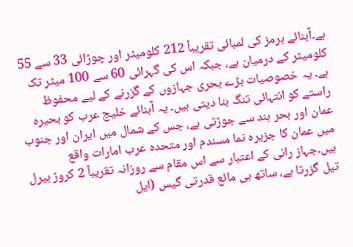ہے۔آبنائے ہرمز کی لمبائی تقریباً 212 کلومیٹر اور چوڑائی 33 سے 55 کلومیٹر کے درمیان ہے، جبکہ اس کی گہرائی 60 سے 100 میٹر تک ہے۔ یہ خصوصیات بڑے بحری جہازوں کے گزرنے کے لیے محفوظ راستے کو انتہائی تنگ بنا دیتی ہیں۔ یہ آبنائے خلیج عرب کو بحیرہ عمان اور بحر ہند سے جوڑتی ہے، جس کے شمال میں ایران اور جنوب میں عمان کا جزیرہ نما مسندم اور متحدہ عرب امارات واقع ہیں۔جہاز رانی کے اعتبار سے اس مقام سے روزانہ تقریباً 2 کروڑ بیرل تیل گزرتا ہے، ساتھ ہی مائع قدرتی گیس (ایل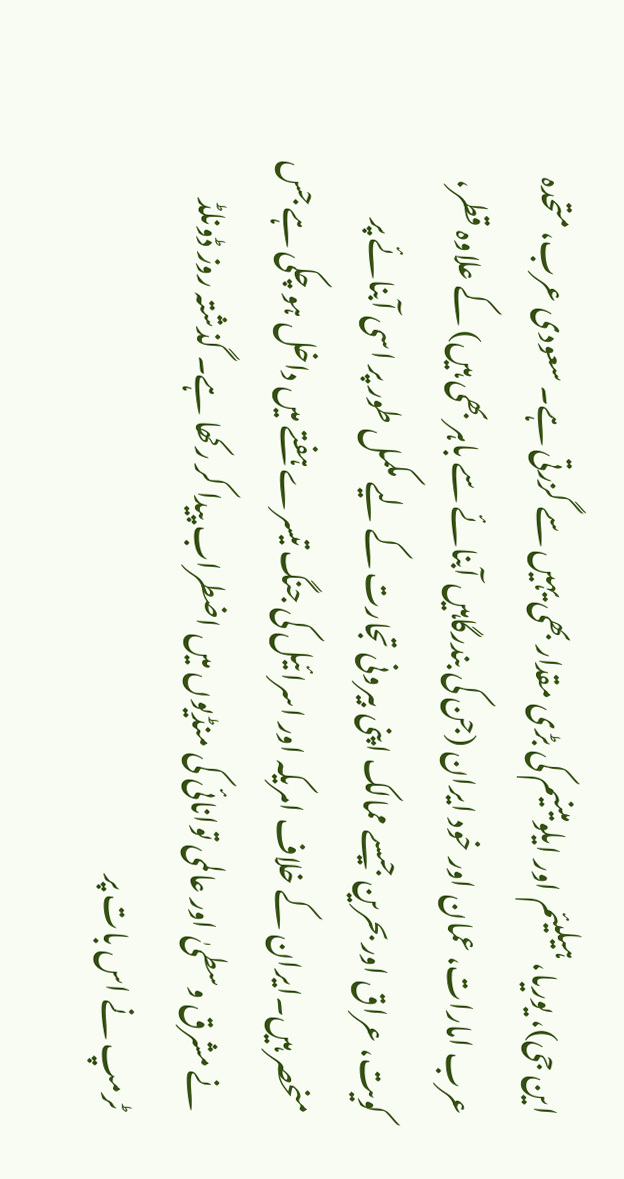این جی)، یوریا، ہیلیئم اور ایلومینیم کی بڑی مقدار بھی یہیں سے گزرتی ہے۔ سعودی عرب، متحدہ عرب امارات، عمان اور خود ایران (جن کی بندرگاہیں آبنائے سے باہر بھی ہیں) کے علاوہ قطر، کویت، عراق اور بحرین جیسے ممالک اپنی بیرونی تجارت کے لیے مکمل طور پر اسی آبنائے پر منحصر ہیں۔ایران کے خلاف امریکہ اور اسرائیل کی جنگ تیسرے ہفتے میں داخل ہو چکی ہے جس نے مشرق وسطیٰ اور عالمی توانائی کی منڈیوں میں اضطراب پیدا کر رکھا ہے۔ گذشتہ روز ڈونلڈ ٹرمپ نے اس بات پر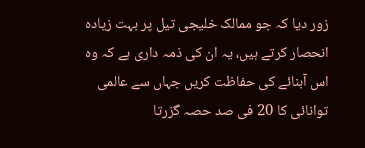زور دیا کہ جو ممالک خلیجی تیل پر بہت زیادہ انحصار کرتے ہیں، یہ ان کی ذمہ داری ہے کہ وہ اس آبنائے کی حفاظت کریں جہاں سے عالمی توانائی کا 20 فی صد حصہ گزرتا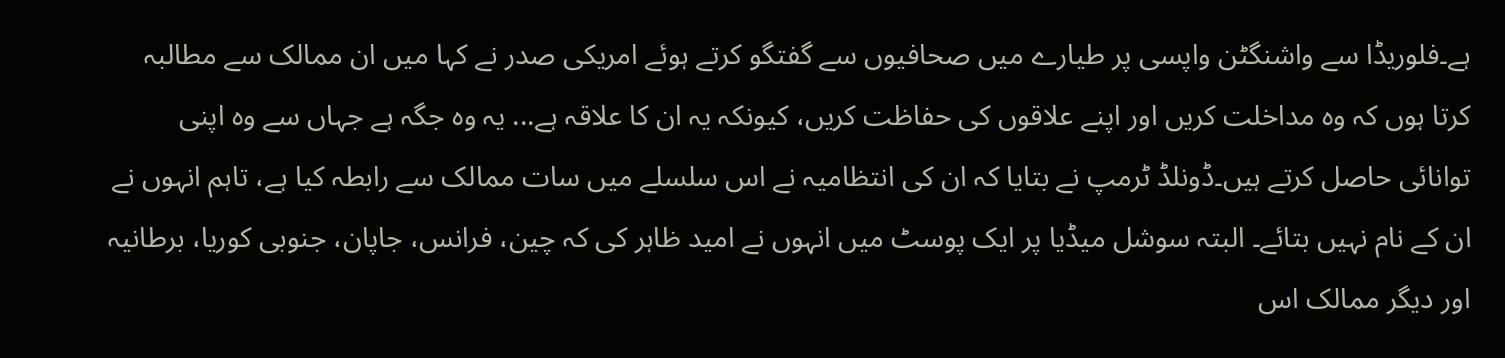ہے۔فلوریڈا سے واشنگٹن واپسی پر طیارے میں صحافیوں سے گفتگو کرتے ہوئے امریکی صدر نے کہا میں ان ممالک سے مطالبہ کرتا ہوں کہ وہ مداخلت کریں اور اپنے علاقوں کی حفاظت کریں، کیونکہ یہ ان کا علاقہ ہے... یہ وہ جگہ ہے جہاں سے وہ اپنی توانائی حاصل کرتے ہیں۔ڈونلڈ ٹرمپ نے بتایا کہ ان کی انتظامیہ نے اس سلسلے میں سات ممالک سے رابطہ کیا ہے، تاہم انہوں نے ان کے نام نہیں بتائے۔ البتہ سوشل میڈیا پر ایک پوسٹ میں انہوں نے امید ظاہر کی کہ چین، فرانس، جاپان، جنوبی کوریا، برطانیہ اور دیگر ممالک اس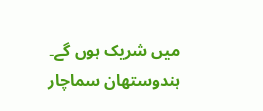میں شریک ہوں گے۔
ہندوستھان سماچار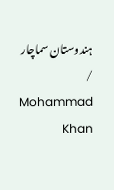ہندوستان سماچار / Mohammad Khan